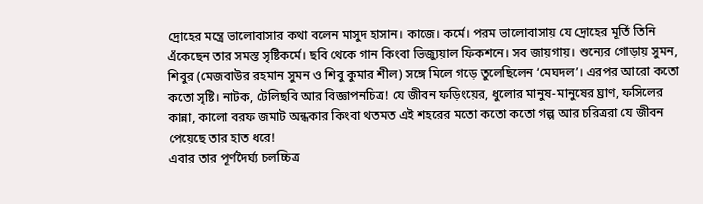দ্রোহের মন্ত্রে ভালোবাসার কথা বলেন মাসুদ হাসান। কাজে। কর্মে। পরম ভালোবাসায় যে দ্রোহের মূর্তি তিনি এঁকেছেন তার সমস্ত সৃষ্টিকর্মে। ছবি থেকে গান কিংবা ভিজ্যুয়াল ফিকশনে। সব জায়গায়। শুন্যের গোড়ায় সুমন, শিবুর (মেজবাউর রহমান সুমন ও শিবু কুমার শীল) সঙ্গে মিলে গড়ে তুলেছিলেন ‘মেঘদল’। এরপর আরো কতো কতো সৃষ্টি। নাটক, টেলিছবি আর বিজ্ঞাপনচিত্র! যে জীবন ফড়িংয়ের, ধুলোর মানুষ-মানুষের ঘ্রাণ, ফসিলের কান্না, কালো বরফ জমাট অন্ধকার কিংবা থতমত এই শহরের মতো কতো কতো গল্প আর চরিত্ররা যে জীবন পেয়েছে তার হাত ধরে!
এবার তার পূর্ণদৈর্ঘ্য চলচ্চিত্র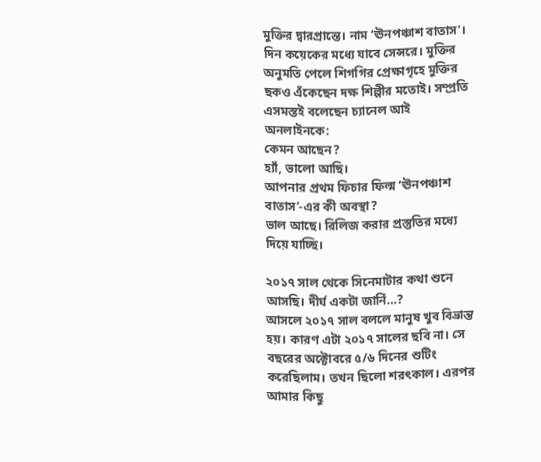মুক্তির দ্বারপ্রান্তে। নাম ‘ঊনপঞ্চাশ বাতাস’। দিন কয়েকের মধ্যে যাবে সেন্সরে। মুক্তির অনুমতি পেলে শিগগির প্রেক্ষাগৃহে মুক্তির ছকও এঁকেছেন দক্ষ শিল্পীর মতোই। সম্প্রতি এসমস্তই বলেছেন চ্যানেল আই অনলাইনকে:
কেমন আছেন?
হ্যাঁ, ভালো আছি।
আপনার প্রথম ফিচার ফিল্ম ‘ঊনপঞ্চাশ বাতাস’-এর কী অবস্থা?
ভাল আছে। রিলিজ করার প্রস্তুতির মধ্যে দিয়ে যাচ্ছি।

২০১৭ সাল থেকে সিনেমাটার কথা শুনে আসছি। দীর্ঘ একটা জার্নি…?
আসলে ২০১৭ সাল বললে মানুষ খুব বিভ্রান্ত হয়। কারণ এটা ২০১৭ সালের ছবি না। সে বছরের অক্টোবরে ৫/৬ দিনের শুটিং করেছিলাম। তখন ছিলো শরৎকাল। এরপর আমার কিছু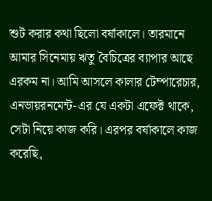শুট করার কথা ছিলো বর্ষাকালে। তারমানে আমার সিনেমায় ঋতু বৈচিত্রের ব্যাপার আছে এরকম না। আমি আসলে কালার টেম্পারেচার, এনভায়রনমেন্ট-এর যে একটা এফেক্ট থাকে, সেটা নিয়ে কাজ করি। এরপর বর্ষাকালে কাজ করেছি,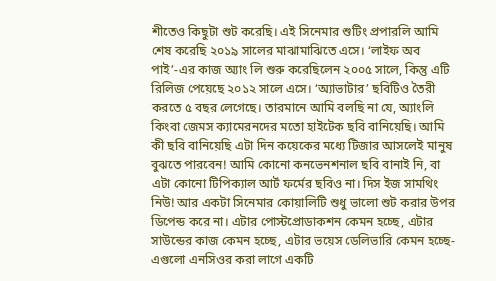শীতেও কিছুটা শুট করেছি। এই সিনেমার শুটিং প্রপারলি আমি শেষ করেছি ২০১৯ সালের মাঝামাঝিতে এসে। ‘লাইফ অব পাই’-এর কাজ অ্যাং লি শুরু করেছিলেন ২০০৫ সালে, কিন্তু এটি রিলিজ পেয়েছে ২০১২ সালে এসে। ‘অ্যাভাটার’ ছবিটিও তৈরী করতে ৫ বছর লেগেছে। তারমানে আমি বলছি না যে, অ্যাংলি কিংবা জেমস ক্যামেরনদের মতো হাইটেক ছবি বানিয়েছি। আমি কী ছবি বানিয়েছি এটা দিন কয়েকের মধ্যে টিজার আসলেই মানুষ বুঝতে পারবেন! আমি কোনো কনভেনশনাল ছবি বানাই নি, বা এটা কোনো টিপিক্যাল আর্ট ফর্মের ছবিও না। দিস ইজ সামথিং নিউ! আর একটা সিনেমার কোয়ালিটি শুধু ভালো শুট করার উপর ডিপেন্ড করে না। এটার পোস্টপ্রোডাকশন কেমন হচ্ছে, এটার সাউন্ডের কাজ কেমন হচ্ছে, এটার ভয়েস ডেলিভারি কেমন হচ্ছে-এগুলো এনসিওর করা লাগে একটি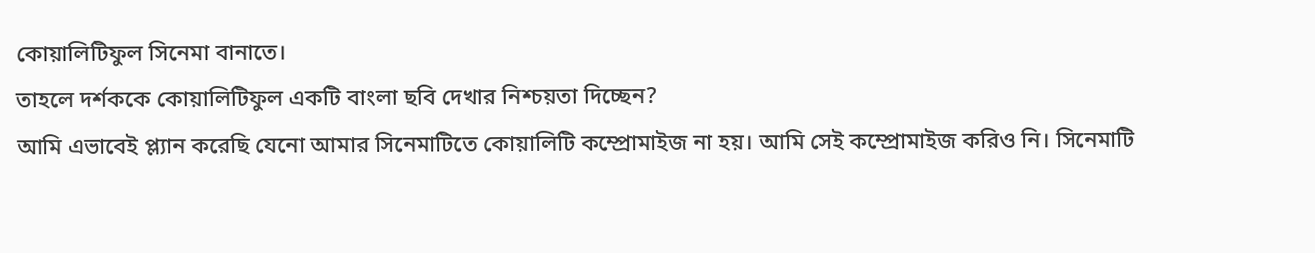কোয়ালিটিফুল সিনেমা বানাতে।
তাহলে দর্শককে কোয়ালিটিফুল একটি বাংলা ছবি দেখার নিশ্চয়তা দিচ্ছেন?
আমি এভাবেই প্ল্যান করেছি যেনো আমার সিনেমাটিতে কোয়ালিটি কম্প্রোমাইজ না হয়। আমি সেই কম্প্রোমাইজ করিও নি। সিনেমাটি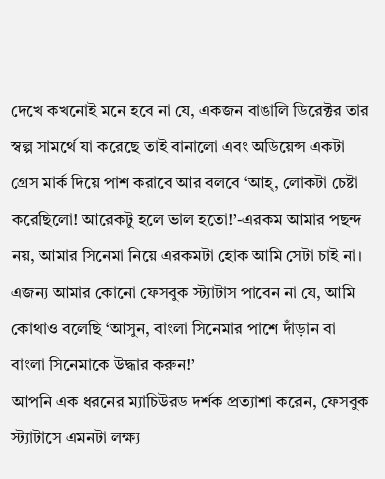দেখে কখনোই মনে হবে না যে, একজন বাঙালি ডিরেক্টর তার স্বল্প সামর্থে যা করেছে তাই বানালো এবং অডিয়েন্স একটা গ্রেস মার্ক দিয়ে পাশ করাবে আর বলবে ‘আহ্, লোকটা চেষ্টা করেছিলো! আরেকটু হলে ভাল হতো!’-এরকম আমার পছন্দ নয়, আমার সিনেমা নিয়ে এরকমটা হোক আমি সেটা চাই না। এজন্য আমার কোনো ফেসবুক স্ট্যাটাস পাবেন না যে, আমি কোথাও বলেছি ‘আসুন, বাংলা সিনেমার পাশে দাঁড়ান বা বাংলা সিনেমাকে উদ্ধার করুন!’
আপনি এক ধরনের ম্যাচিউরড দর্শক প্রত্যাশা করেন, ফেসবুক স্ট্যাটাসে এমনটা লক্ষ্য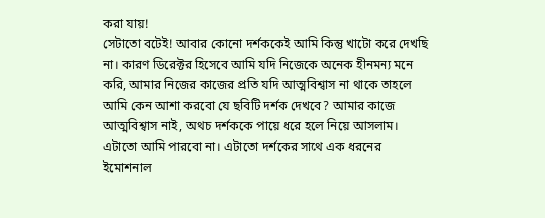করা যায়!
সেটাতো বটেই! আবার কোনো দর্শককেই আমি কিন্তু খাটো করে দেখছি না। কারণ ডিরেক্টর হিসেবে আমি যদি নিজেকে অনেক হীনমন্য মনে করি, আমার নিজের কাজের প্রতি যদি আত্মবিশ্বাস না থাকে তাহলে আমি কেন আশা করবো যে ছবিটি দর্শক দেখবে? আমার কাজে আত্মবিশ্বাস নাই, অথচ দর্শককে পায়ে ধরে হলে নিয়ে আসলাম। এটাতো আমি পারবো না। এটাতো দর্শকের সাথে এক ধরনের ইমোশনাল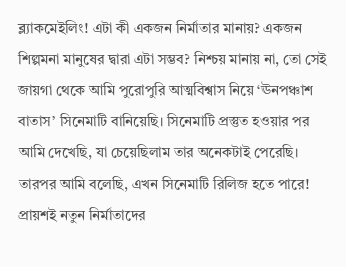ব্ল্যাকমেইলিং! এটা কী একজন নির্মাতার মানায়? একজন শিল্পমনা মানুষের দ্বারা এটা সম্ভব? নিশ্চয় মানায় না, তো সেই জায়গা থেকে আমি পুরোপুরি আত্মবিশ্বাস নিয়ে ‘ঊনপঞ্চাশ বাতাস’ সিনেমাটি বানিয়েছি। সিনেমাটি প্রস্তুত হওয়ার পর আমি দেখেছি, যা চেয়েছিলাম তার অনেকটাই পেরেছি। তারপর আমি বলেছি, এখন সিনেমাটি রিলিজ হতে পারে!
প্রায়শই নতুন নির্মাতাদের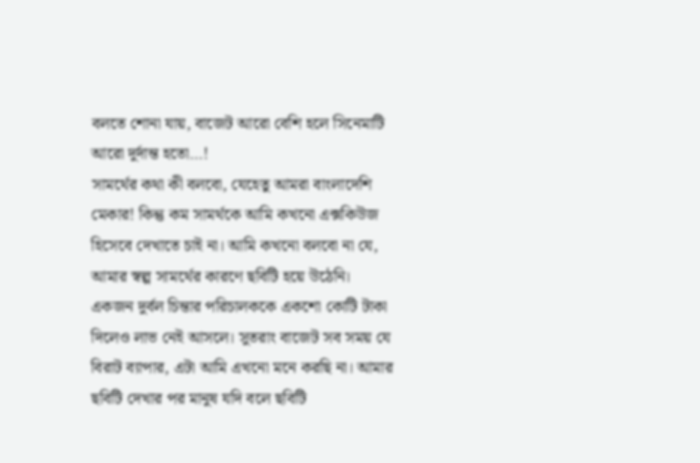বলতে শোনা যায়, বাজেট আরো বেশি হলে সিনেমাটি আরো দুর্দান্ত হতো…!
সামর্থের কথা কী বলবো, যেহেতু আমরা বাংলাদেশি মেকার! কিন্তু কম সামর্থকে আমি কখনো এক্সকিউজ হিসেবে দেখাতে চাই না। আমি কখনো বলবো না যে, আমার স্বল্প সামর্থের কারণে ছবিটি হয়ে উঠেনি। একজন দুর্বল চিন্তার পরিচালককে একশো কোটি টাকা দিলেও লাভ নেই আসলে। সুতরাং বাজেট সব সময় যে বিরাট ব্যাপার, এটা আমি এখনো মনে করছি না। আমার ছবিটি দেখার পর মানুষ যদি বলে ছবিটি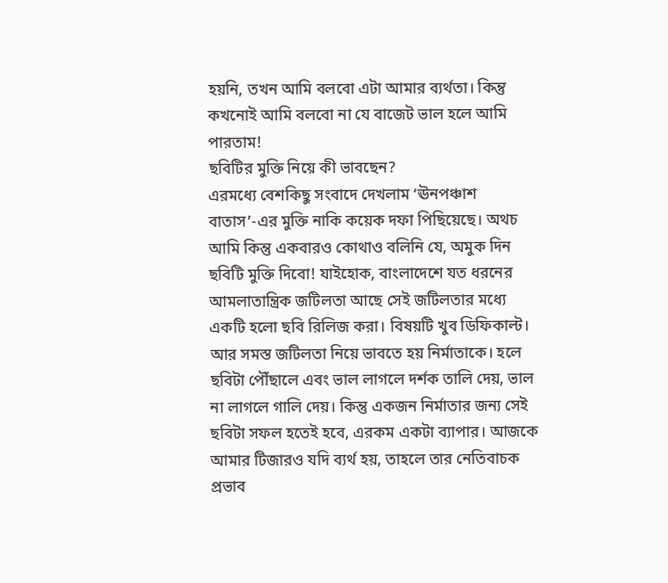হয়নি, তখন আমি বলবো এটা আমার ব্যর্থতা। কিন্তু কখনোই আমি বলবো না যে বাজেট ভাল হলে আমি পারতাম!
ছবিটির মুক্তি নিয়ে কী ভাবছেন?
এরমধ্যে বেশকিছু সংবাদে দেখলাম ‘ঊনপঞ্চাশ বাতাস’-এর মুক্তি নাকি কয়েক দফা পিছিয়েছে। অথচ আমি কিন্তু একবারও কোথাও বলিনি যে, অমুক দিন ছবিটি মুক্তি দিবো! যাইহোক, বাংলাদেশে যত ধরনের আমলাতান্ত্রিক জটিলতা আছে সেই জটিলতার মধ্যে একটি হলো ছবি রিলিজ করা। বিষয়টি খুব ডিফিকাল্ট। আর সমস্ত জটিলতা নিয়ে ভাবতে হয় নির্মাতাকে। হলে ছবিটা পৌঁছালে এবং ভাল লাগলে দর্শক তালি দেয়, ভাল না লাগলে গালি দেয়। কিন্তু একজন নির্মাতার জন্য সেই ছবিটা সফল হতেই হবে, এরকম একটা ব্যাপার। আজকে আমার টিজারও যদি ব্যর্থ হয়, তাহলে তার নেতিবাচক প্রভাব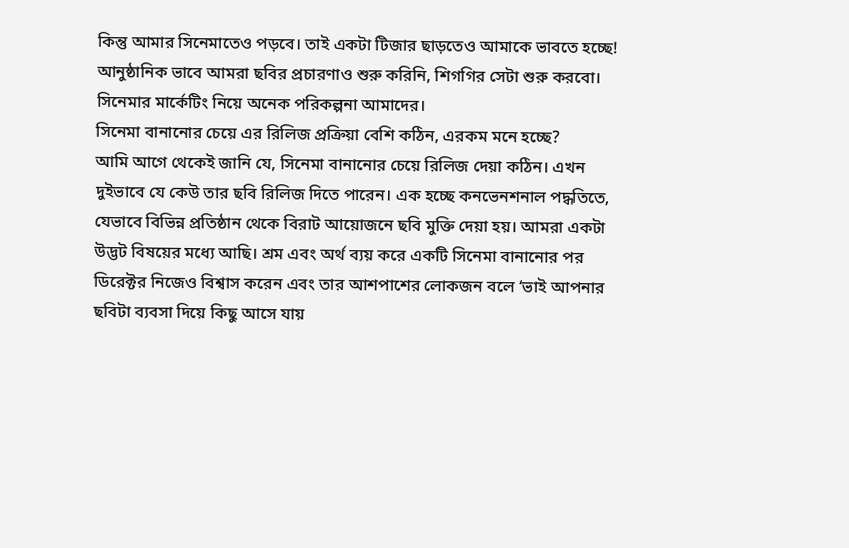কিন্তু আমার সিনেমাতেও পড়বে। তাই একটা টিজার ছাড়তেও আমাকে ভাবতে হচ্ছে! আনুষ্ঠানিক ভাবে আমরা ছবির প্রচারণাও শুরু করিনি, শিগগির সেটা শুরু করবো। সিনেমার মার্কেটিং নিয়ে অনেক পরিকল্পনা আমাদের।
সিনেমা বানানোর চেয়ে এর রিলিজ প্রক্রিয়া বেশি কঠিন, এরকম মনে হচ্ছে?
আমি আগে থেকেই জানি যে, সিনেমা বানানোর চেয়ে রিলিজ দেয়া কঠিন। এখন দুইভাবে যে কেউ তার ছবি রিলিজ দিতে পারেন। এক হচ্ছে কনভেনশনাল পদ্ধতিতে, যেভাবে বিভিন্ন প্রতিষ্ঠান থেকে বিরাট আয়োজনে ছবি মুক্তি দেয়া হয়। আমরা একটা উদ্ভট বিষয়ের মধ্যে আছি। শ্রম এবং অর্থ ব্যয় করে একটি সিনেমা বানানোর পর ডিরেক্টর নিজেও বিশ্বাস করেন এবং তার আশপাশের লোকজন বলে ‘ভাই আপনার ছবিটা ব্যবসা দিয়ে কিছু আসে যায়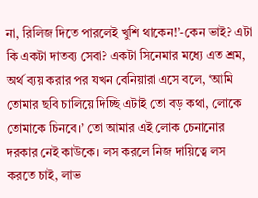না, রিলিজ দিতে পারলেই খুশি থাকেন!’-কেন ভাই? এটা কি একটা দাতব্য সেবা? একটা সিনেমার মধ্যে এত শ্রম, অর্থ ব্যয় করার পর যখন বেনিয়ারা এসে বলে, ‘আমি তোমার ছবি চালিয়ে দিচ্ছি এটাই তো বড় কথা, লোকে তোমাকে চিনবে।’ তো আমার এই লোক চেনানোর দরকার নেই কাউকে। লস করলে নিজ দায়িত্বে লস করতে চাই, লাভ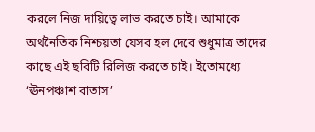করলে নিজ দায়িত্বে লাভ করতে চাই। আমাকে অর্থনৈতিক নিশ্চয়তা যেসব হল দেবে শুধুমাত্র তাদের কাছে এই ছবিটি রিলিজ করতে চাই। ইতোমধ্যে ‘ঊনপঞ্চাশ বাতাস’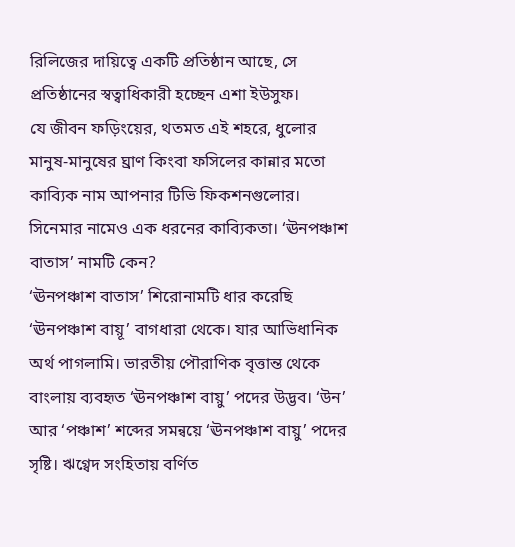রিলিজের দায়িত্বে একটি প্রতিষ্ঠান আছে, সে প্রতিষ্ঠানের স্বত্বাধিকারী হচ্ছেন এশা ইউসুফ।
যে জীবন ফড়িংয়ের, থতমত এই শহরে, ধুলোর মানুষ-মানুষের ঘ্রাণ কিংবা ফসিলের কান্নার মতো কাব্যিক নাম আপনার টিভি ফিকশনগুলোর। সিনেমার নামেও এক ধরনের কাব্যিকতা। ‘ঊনপঞ্চাশ বাতাস’ নামটি কেন?
‘ঊনপঞ্চাশ বাতাস’ শিরোনামটি ধার করেছি ‘ঊনপঞ্চাশ বায়ূ’ বাগধারা থেকে। যার আভিধানিক অর্থ পাগলামি। ভারতীয় পৌরাণিক বৃত্তান্ত থেকে বাংলায় ব্যবহৃত ‘ঊনপঞ্চাশ বায়ু’ পদের উদ্ভব। ‘উন’ আর ‘পঞ্চাশ’ শব্দের সমন্বয়ে ‘ঊনপঞ্চাশ বায়ু’ পদের সৃষ্টি। ঋগ্বেদ সংহিতায় বর্ণিত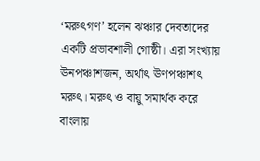‘মরুৎগণ’ হলেন ঝঞ্চার দেবতাদের একটি প্রভাবশালী গোষ্ঠী। এরা সংখ্যায় ঊনপঞ্চাশজন, অর্থাৎ ঊণপঞ্চাশৎ মরুৎ। মরুৎ ও বায়ু সমার্থক করে বাংলায়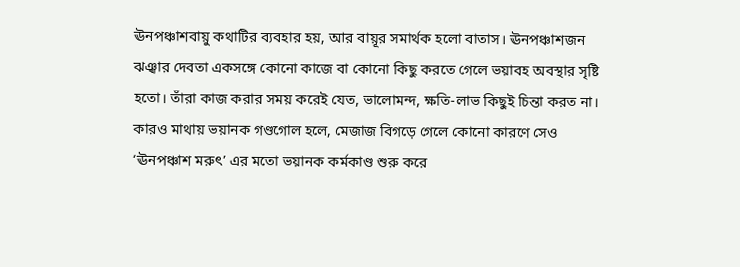ঊনপঞ্চাশবায়ু কথাটির ব্যবহার হয়, আর বায়ূর সমার্থক হলো বাতাস। ঊনপঞ্চাশজন ঝঞ্ঝার দেবতা একসঙ্গে কোনো কাজে বা কোনো কিছু করতে গেলে ভয়াবহ অবস্থার সৃষ্টি হতো। তাঁরা কাজ করার সময় করেই যেত, ভালোমন্দ, ক্ষতি-লাভ কিছুই চিন্তা করত না। কারও মাথায় ভয়ানক গণ্ডগোল হলে, মেজাজ বিগড়ে গেলে কোনো কারণে সেও ‘ঊনপঞ্চাশ মরুৎ’ এর মতো ভয়ানক কর্মকাণ্ড শুরু করে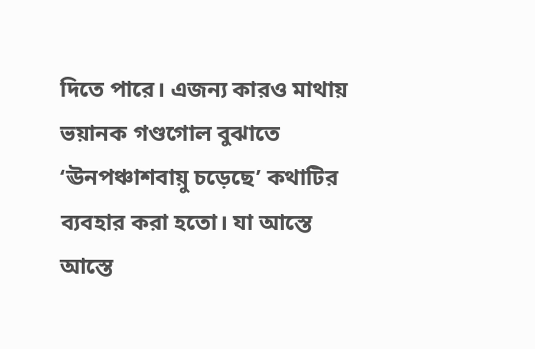দিতে পারে। এজন্য কারও মাথায় ভয়ানক গণ্ডগোল বুঝাতে ‘ঊনপঞ্চাশবায়ু চড়েছে’ কথাটির ব্যবহার করা হতো। যা আস্তে আস্তে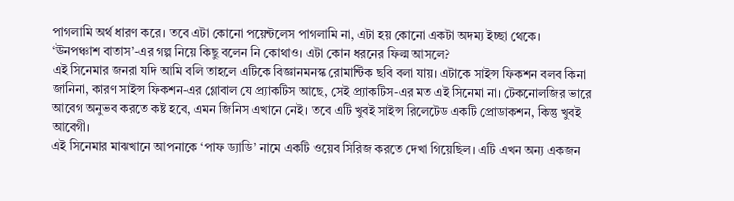পাগলামি অর্থ ধারণ করে। তবে এটা কোনো পয়েন্টলেস পাগলামি না, এটা হয় কোনো একটা অদম্য ইচ্ছা থেকে।
‘ঊনপঞ্চাশ বাতাস’-এর গল্প নিয়ে কিছু বলেন নি কোথাও। এটা কোন ধরনের ফিল্ম আসলে?
এই সিনেমার জনরা যদি আমি বলি তাহলে এটিকে বিজ্ঞানমনস্ক রোমান্টিক ছবি বলা যায়। এটাকে সাইন্স ফিকশন বলব কিনা জানিনা, কারণ সাইন্স ফিকশন-এর গ্লোবাল যে প্র্যাকটিস আছে, সেই প্র্যাকটিস-এর মত এই সিনেমা না। টেকনোলজির ভারে আবেগ অনুভব করতে কষ্ট হবে, এমন জিনিস এখানে নেই। তবে এটি খুবই সাইন্স রিলেটেড একটি প্রোডাকশন, কিন্তু খুবই আবেগী।
এই সিনেমার মাঝখানে আপনাকে ‘পাফ ড্যাডি’ নামে একটি ওয়েব সিরিজ করতে দেখা গিয়েছিল। এটি এখন অন্য একজন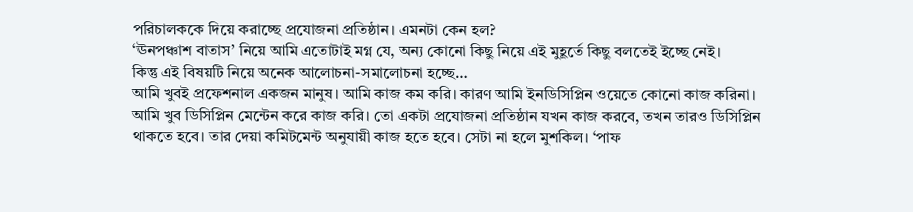পরিচালককে দিয়ে করাচ্ছে প্রযোজনা প্রতিষ্ঠান। এমনটা কেন হল?
‘ঊনপঞ্চাশ বাতাস’ নিয়ে আমি এতোটাই মগ্ন যে, অন্য কোনো কিছু নিয়ে এই মুহূর্তে কিছু বলতেই ইচ্ছে নেই।
কিন্তু এই বিষয়টি নিয়ে অনেক আলোচনা-সমালোচনা হচ্ছে…
আমি খুবই প্রফেশনাল একজন মানুষ। আমি কাজ কম করি। কারণ আমি ইনডিসিপ্লিন ওয়েতে কোনো কাজ করিনা। আমি খুব ডিসিপ্লিন মেন্টেন করে কাজ করি। তো একটা প্রযোজনা প্রতিষ্ঠান যখন কাজ করবে, তখন তারও ডিসিপ্লিন থাকতে হবে। তার দেয়া কমিটমেন্ট অনুযায়ী কাজ হতে হবে। সেটা না হলে মুশকিল। ‘পাফ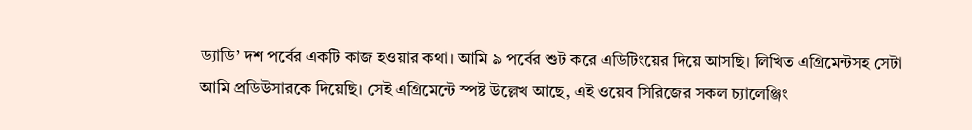ড্যাডি’ দশ পর্বের একটি কাজ হওয়ার কথা। আমি ৯ পর্বের শুট করে এডিটিংয়ের দিয়ে আসছি। লিখিত এগ্রিমেন্টসহ সেটা আমি প্রডিউসারকে দিয়েছি। সেই এগ্রিমেন্টে স্পষ্ট উল্লেখ আছে, এই ওয়েব সিরিজের সকল চ্যালেঞ্জিং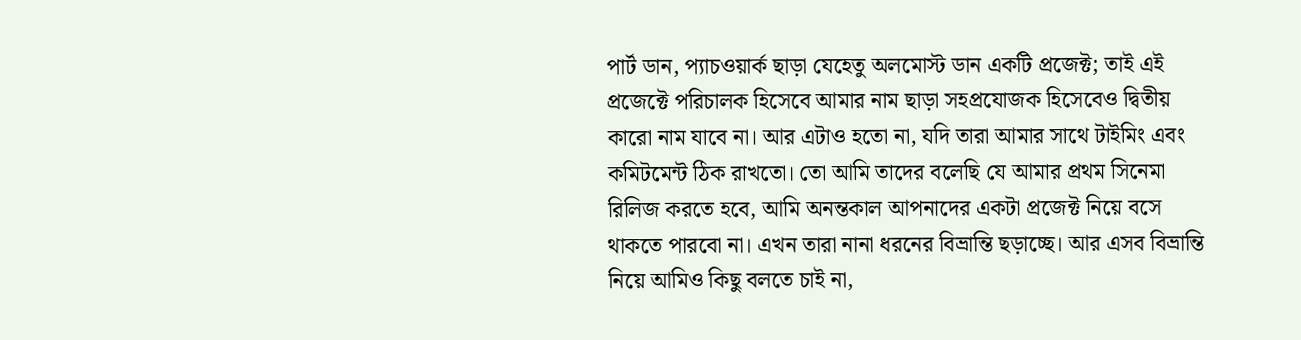পার্ট ডান, প্যাচওয়ার্ক ছাড়া যেহেতু অলমোস্ট ডান একটি প্রজেক্ট; তাই এই প্রজেক্টে পরিচালক হিসেবে আমার নাম ছাড়া সহপ্রযোজক হিসেবেও দ্বিতীয় কারো নাম যাবে না। আর এটাও হতো না, যদি তারা আমার সাথে টাইমিং এবং কমিটমেন্ট ঠিক রাখতো। তো আমি তাদের বলেছি যে আমার প্রথম সিনেমা রিলিজ করতে হবে, আমি অনন্তকাল আপনাদের একটা প্রজেক্ট নিয়ে বসে থাকতে পারবো না। এখন তারা নানা ধরনের বিভ্রান্তি ছড়াচ্ছে। আর এসব বিভ্রান্তি নিয়ে আমিও কিছু বলতে চাই না,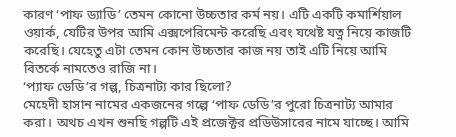কারণ ‘পাফ ড্যাডি’ তেমন কোনো উচ্চতার কর্ম নয়। এটি একটি কমার্শিয়াল ওয়ার্ক, যেটির উপর আমি এক্সপেরিমেন্ট করেছি এবং যথেষ্ট যত্ন নিয়ে কাজটি করেছি। যেহেতু এটা তেমন কোন উচ্চতার কাজ নয় তাই এটি নিয়ে আমি বিতর্কে নামতেও রাজি না।
‘প্যাফ ডেডি’র গল্প, চিত্রনাট্য কার ছিলো?
মেহেদী হাসান নামের একজনের গল্পে ‘পাফ ডেডি’র পুরো চিত্রনাট্য আমার করা। অথচ এখন শুনছি গল্পটি এই প্রজেক্টর প্রডিউসারের নামে যাচ্ছে। আমি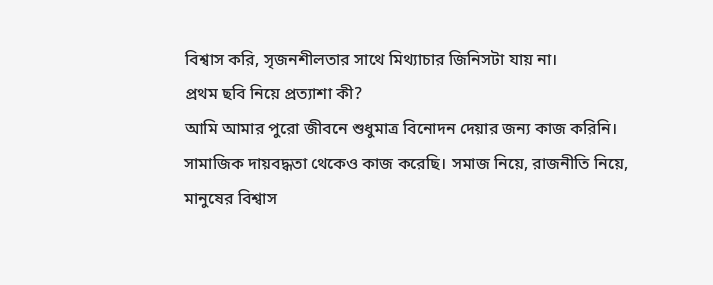বিশ্বাস করি, সৃজনশীলতার সাথে মিথ্যাচার জিনিসটা যায় না।
প্রথম ছবি নিয়ে প্রত্যাশা কী?
আমি আমার পুরো জীবনে শুধুমাত্র বিনোদন দেয়ার জন্য কাজ করিনি। সামাজিক দায়বদ্ধতা থেকেও কাজ করেছি। সমাজ নিয়ে, রাজনীতি নিয়ে, মানুষের বিশ্বাস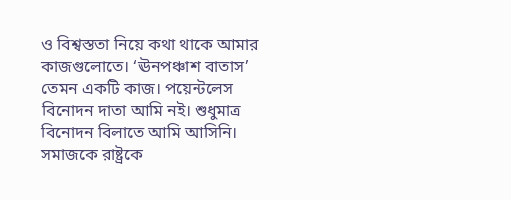ও বিশ্বস্ততা নিয়ে কথা থাকে আমার কাজগুলোতে। ‘ঊনপঞ্চাশ বাতাস’ তেমন একটি কাজ। পয়েন্টলেস বিনোদন দাতা আমি নই। শুধুমাত্র বিনোদন বিলাতে আমি আসিনি। সমাজকে রাষ্ট্রকে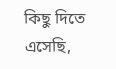কিছু দিতে এসেছি,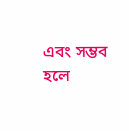এবং সম্ভব হলে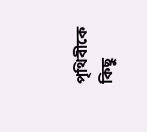পৃথিবীকে কিছু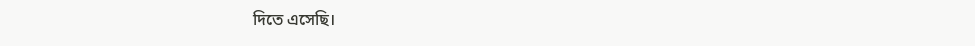দিতে এসেছি।